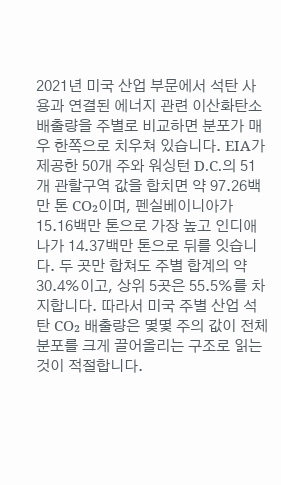2021년 미국 산업 부문에서 석탄 사용과 연결된 에너지 관련 이산화탄소 배출량을 주별로 비교하면 분포가 매우 한쪽으로 치우쳐 있습니다. EIA가 제공한 50개 주와 워싱턴 D.C.의 51개 관할구역 값을 합치면 약 97.26백만 톤 CO₂이며, 펜실베이니아가 15.16백만 톤으로 가장 높고 인디애나가 14.37백만 톤으로 뒤를 잇습니다. 두 곳만 합쳐도 주별 합계의 약 30.4%이고, 상위 5곳은 55.5%를 차지합니다. 따라서 미국 주별 산업 석탄 CO₂ 배출량은 몇몇 주의 값이 전체 분포를 크게 끌어올리는 구조로 읽는 것이 적절합니다.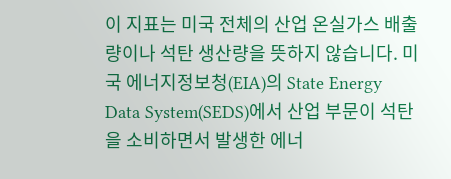이 지표는 미국 전체의 산업 온실가스 배출량이나 석탄 생산량을 뜻하지 않습니다. 미국 에너지정보청(EIA)의 State Energy Data System(SEDS)에서 산업 부문이 석탄을 소비하면서 발생한 에너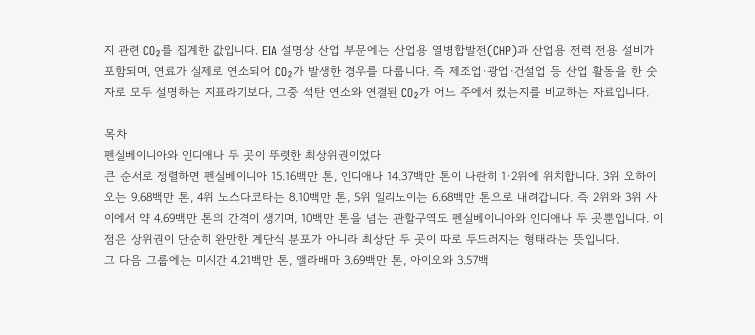지 관련 CO₂를 집계한 값입니다. EIA 설명상 산업 부문에는 산업용 열병합발전(CHP)과 산업용 전력 전용 설비가 포함되며, 연료가 실제로 연소되어 CO₂가 발생한 경우를 다룹니다. 즉 제조업·광업·건설업 등 산업 활동을 한 숫자로 모두 설명하는 지표라기보다, 그중 석탄 연소와 연결된 CO₂가 어느 주에서 컸는지를 비교하는 자료입니다.

목차
펜실베이니아와 인디애나 두 곳이 뚜렷한 최상위권이었다
큰 순서로 정렬하면 펜실베이니아 15.16백만 톤, 인디애나 14.37백만 톤이 나란히 1·2위에 위치합니다. 3위 오하이오는 9.68백만 톤, 4위 노스다코타는 8.10백만 톤, 5위 일리노이는 6.68백만 톤으로 내려갑니다. 즉 2위와 3위 사이에서 약 4.69백만 톤의 간격이 생기며, 10백만 톤을 넘는 관할구역도 펜실베이니아와 인디애나 두 곳뿐입니다. 이 점은 상위권이 단순히 완만한 계단식 분포가 아니라 최상단 두 곳이 따로 두드러지는 형태라는 뜻입니다.
그 다음 그룹에는 미시간 4.21백만 톤, 앨라배마 3.69백만 톤, 아이오와 3.57백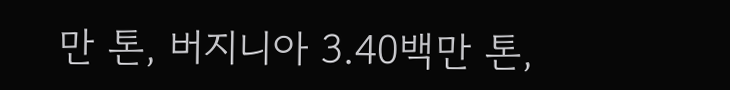만 톤, 버지니아 3.40백만 톤,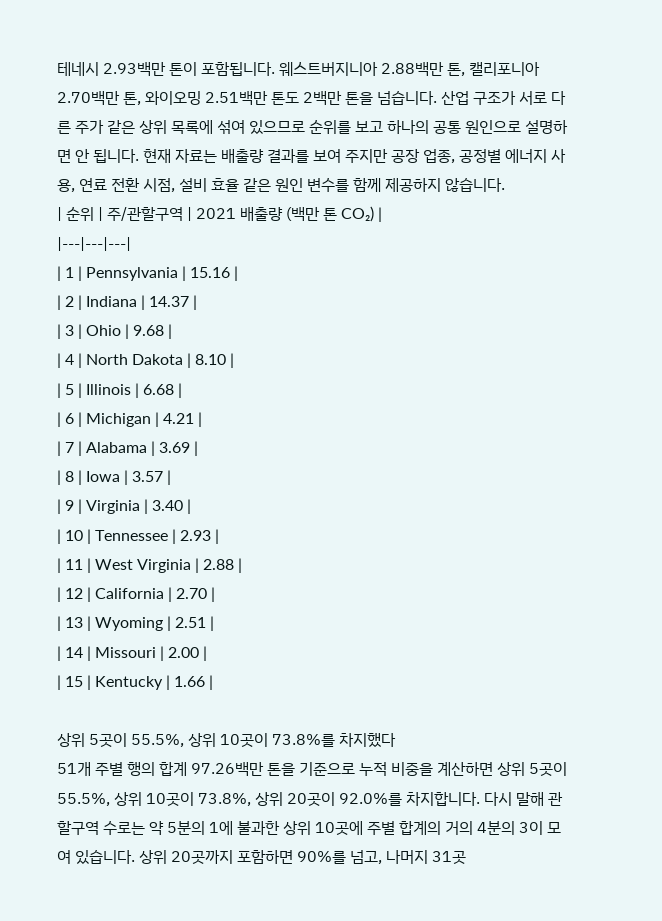테네시 2.93백만 톤이 포함됩니다. 웨스트버지니아 2.88백만 톤, 캘리포니아 2.70백만 톤, 와이오밍 2.51백만 톤도 2백만 톤을 넘습니다. 산업 구조가 서로 다른 주가 같은 상위 목록에 섞여 있으므로 순위를 보고 하나의 공통 원인으로 설명하면 안 됩니다. 현재 자료는 배출량 결과를 보여 주지만 공장 업종, 공정별 에너지 사용, 연료 전환 시점, 설비 효율 같은 원인 변수를 함께 제공하지 않습니다.
| 순위 | 주/관할구역 | 2021 배출량 (백만 톤 CO₂) |
|---|---|---|
| 1 | Pennsylvania | 15.16 |
| 2 | Indiana | 14.37 |
| 3 | Ohio | 9.68 |
| 4 | North Dakota | 8.10 |
| 5 | Illinois | 6.68 |
| 6 | Michigan | 4.21 |
| 7 | Alabama | 3.69 |
| 8 | Iowa | 3.57 |
| 9 | Virginia | 3.40 |
| 10 | Tennessee | 2.93 |
| 11 | West Virginia | 2.88 |
| 12 | California | 2.70 |
| 13 | Wyoming | 2.51 |
| 14 | Missouri | 2.00 |
| 15 | Kentucky | 1.66 |

상위 5곳이 55.5%, 상위 10곳이 73.8%를 차지했다
51개 주별 행의 합계 97.26백만 톤을 기준으로 누적 비중을 계산하면 상위 5곳이 55.5%, 상위 10곳이 73.8%, 상위 20곳이 92.0%를 차지합니다. 다시 말해 관할구역 수로는 약 5분의 1에 불과한 상위 10곳에 주별 합계의 거의 4분의 3이 모여 있습니다. 상위 20곳까지 포함하면 90%를 넘고, 나머지 31곳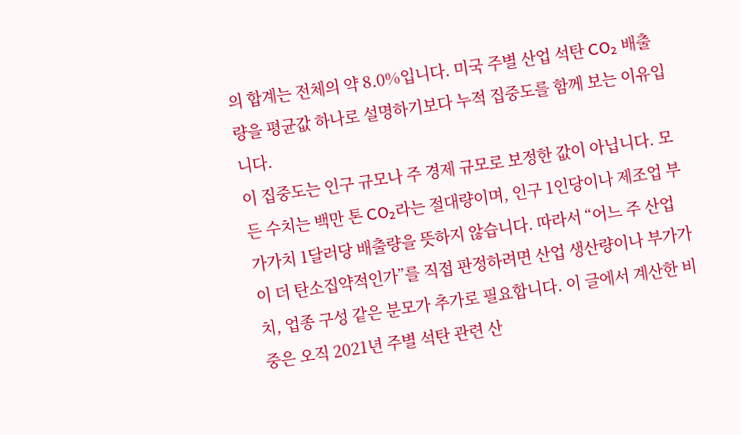의 합계는 전체의 약 8.0%입니다. 미국 주별 산업 석탄 CO₂ 배출량을 평균값 하나로 설명하기보다 누적 집중도를 함께 보는 이유입니다.
이 집중도는 인구 규모나 주 경제 규모로 보정한 값이 아닙니다. 모든 수치는 백만 톤 CO₂라는 절대량이며, 인구 1인당이나 제조업 부가가치 1달러당 배출량을 뜻하지 않습니다. 따라서 “어느 주 산업이 더 탄소집약적인가”를 직접 판정하려면 산업 생산량이나 부가가치, 업종 구성 같은 분모가 추가로 필요합니다. 이 글에서 계산한 비중은 오직 2021년 주별 석탄 관련 산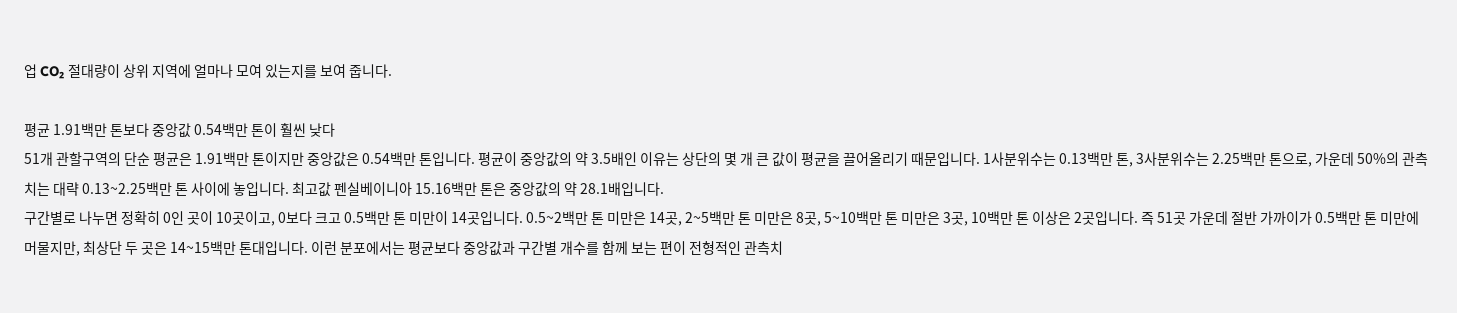업 CO₂ 절대량이 상위 지역에 얼마나 모여 있는지를 보여 줍니다.

평균 1.91백만 톤보다 중앙값 0.54백만 톤이 훨씬 낮다
51개 관할구역의 단순 평균은 1.91백만 톤이지만 중앙값은 0.54백만 톤입니다. 평균이 중앙값의 약 3.5배인 이유는 상단의 몇 개 큰 값이 평균을 끌어올리기 때문입니다. 1사분위수는 0.13백만 톤, 3사분위수는 2.25백만 톤으로, 가운데 50%의 관측치는 대략 0.13~2.25백만 톤 사이에 놓입니다. 최고값 펜실베이니아 15.16백만 톤은 중앙값의 약 28.1배입니다.
구간별로 나누면 정확히 0인 곳이 10곳이고, 0보다 크고 0.5백만 톤 미만이 14곳입니다. 0.5~2백만 톤 미만은 14곳, 2~5백만 톤 미만은 8곳, 5~10백만 톤 미만은 3곳, 10백만 톤 이상은 2곳입니다. 즉 51곳 가운데 절반 가까이가 0.5백만 톤 미만에 머물지만, 최상단 두 곳은 14~15백만 톤대입니다. 이런 분포에서는 평균보다 중앙값과 구간별 개수를 함께 보는 편이 전형적인 관측치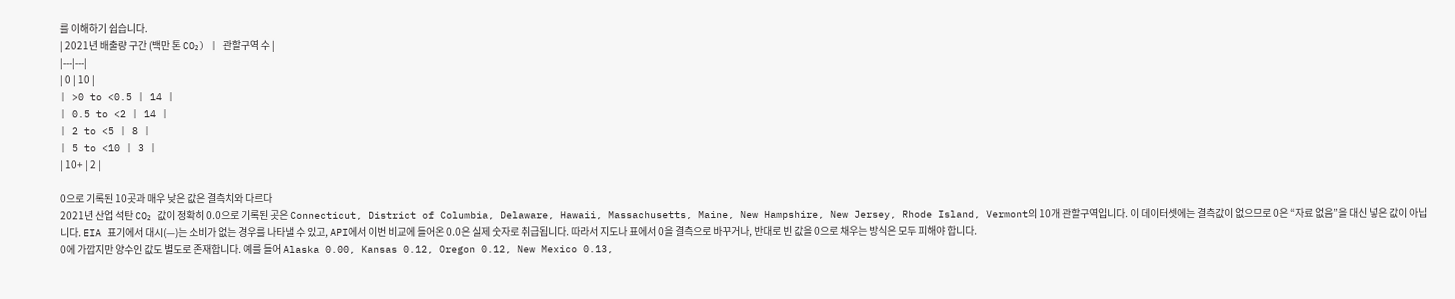를 이해하기 쉽습니다.
| 2021년 배출량 구간 (백만 톤 CO₂) | 관할구역 수 |
|---|---|
| 0 | 10 |
| >0 to <0.5 | 14 |
| 0.5 to <2 | 14 |
| 2 to <5 | 8 |
| 5 to <10 | 3 |
| 10+ | 2 |

0으로 기록된 10곳과 매우 낮은 값은 결측치와 다르다
2021년 산업 석탄 CO₂ 값이 정확히 0.0으로 기록된 곳은 Connecticut, District of Columbia, Delaware, Hawaii, Massachusetts, Maine, New Hampshire, New Jersey, Rhode Island, Vermont의 10개 관할구역입니다. 이 데이터셋에는 결측값이 없으므로 0은 “자료 없음”을 대신 넣은 값이 아닙니다. EIA 표기에서 대시(—)는 소비가 없는 경우를 나타낼 수 있고, API에서 이번 비교에 들어온 0.0은 실제 숫자로 취급됩니다. 따라서 지도나 표에서 0을 결측으로 바꾸거나, 반대로 빈 값을 0으로 채우는 방식은 모두 피해야 합니다.
0에 가깝지만 양수인 값도 별도로 존재합니다. 예를 들어 Alaska 0.00, Kansas 0.12, Oregon 0.12, New Mexico 0.13,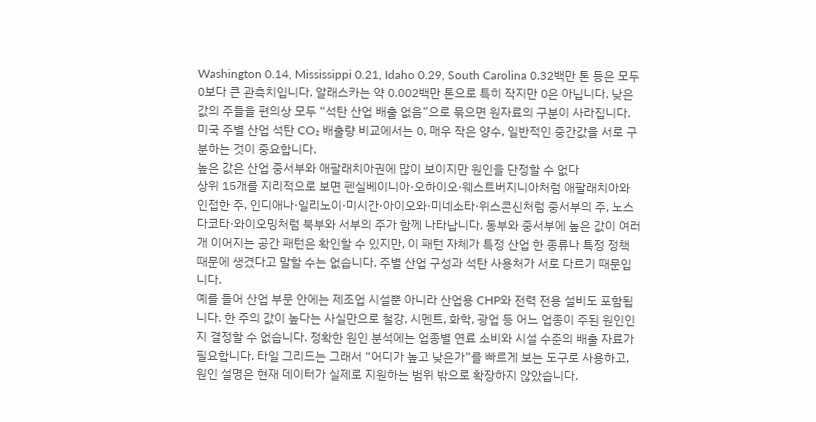Washington 0.14, Mississippi 0.21, Idaho 0.29, South Carolina 0.32백만 톤 등은 모두 0보다 큰 관측치입니다. 알래스카는 약 0.002백만 톤으로 특히 작지만 0은 아닙니다. 낮은 값의 주들을 편의상 모두 “석탄 산업 배출 없음”으로 묶으면 원자료의 구분이 사라집니다. 미국 주별 산업 석탄 CO₂ 배출량 비교에서는 0, 매우 작은 양수, 일반적인 중간값을 서로 구분하는 것이 중요합니다.
높은 값은 산업 중서부와 애팔래치아권에 많이 보이지만 원인을 단정할 수 없다
상위 15개를 지리적으로 보면 펜실베이니아·오하이오·웨스트버지니아처럼 애팔래치아와 인접한 주, 인디애나·일리노이·미시간·아이오와·미네소타·위스콘신처럼 중서부의 주, 노스다코타·와이오밍처럼 북부와 서부의 주가 함께 나타납니다. 동부와 중서부에 높은 값이 여러 개 이어지는 공간 패턴은 확인할 수 있지만, 이 패턴 자체가 특정 산업 한 종류나 특정 정책 때문에 생겼다고 말할 수는 없습니다. 주별 산업 구성과 석탄 사용처가 서로 다르기 때문입니다.
예를 들어 산업 부문 안에는 제조업 시설뿐 아니라 산업용 CHP와 전력 전용 설비도 포함됩니다. 한 주의 값이 높다는 사실만으로 철강, 시멘트, 화학, 광업 등 어느 업종이 주된 원인인지 결정할 수 없습니다. 정확한 원인 분석에는 업종별 연료 소비와 시설 수준의 배출 자료가 필요합니다. 타일 그리드는 그래서 “어디가 높고 낮은가”를 빠르게 보는 도구로 사용하고, 원인 설명은 현재 데이터가 실제로 지원하는 범위 밖으로 확장하지 않았습니다.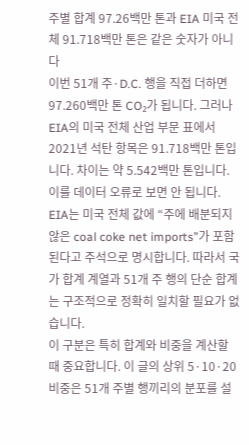주별 합계 97.26백만 톤과 EIA 미국 전체 91.718백만 톤은 같은 숫자가 아니다
이번 51개 주·D.C. 행을 직접 더하면 97.260백만 톤 CO₂가 됩니다. 그러나 EIA의 미국 전체 산업 부문 표에서 2021년 석탄 항목은 91.718백만 톤입니다. 차이는 약 5.542백만 톤입니다. 이를 데이터 오류로 보면 안 됩니다. EIA는 미국 전체 값에 “주에 배분되지 않은 coal coke net imports”가 포함된다고 주석으로 명시합니다. 따라서 국가 합계 계열과 51개 주 행의 단순 합계는 구조적으로 정확히 일치할 필요가 없습니다.
이 구분은 특히 합계와 비중을 계산할 때 중요합니다. 이 글의 상위 5·10·20 비중은 51개 주별 행끼리의 분포를 설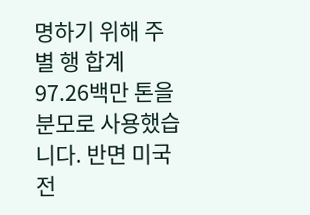명하기 위해 주별 행 합계 97.26백만 톤을 분모로 사용했습니다. 반면 미국 전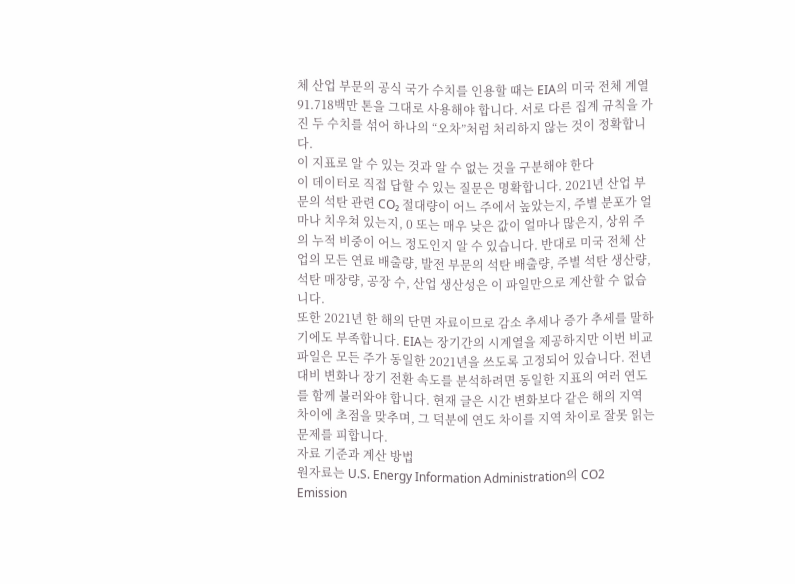체 산업 부문의 공식 국가 수치를 인용할 때는 EIA의 미국 전체 계열 91.718백만 톤을 그대로 사용해야 합니다. 서로 다른 집계 규칙을 가진 두 수치를 섞어 하나의 “오차”처럼 처리하지 않는 것이 정확합니다.
이 지표로 알 수 있는 것과 알 수 없는 것을 구분해야 한다
이 데이터로 직접 답할 수 있는 질문은 명확합니다. 2021년 산업 부문의 석탄 관련 CO₂ 절대량이 어느 주에서 높았는지, 주별 분포가 얼마나 치우쳐 있는지, 0 또는 매우 낮은 값이 얼마나 많은지, 상위 주의 누적 비중이 어느 정도인지 알 수 있습니다. 반대로 미국 전체 산업의 모든 연료 배출량, 발전 부문의 석탄 배출량, 주별 석탄 생산량, 석탄 매장량, 공장 수, 산업 생산성은 이 파일만으로 계산할 수 없습니다.
또한 2021년 한 해의 단면 자료이므로 감소 추세나 증가 추세를 말하기에도 부족합니다. EIA는 장기간의 시계열을 제공하지만 이번 비교 파일은 모든 주가 동일한 2021년을 쓰도록 고정되어 있습니다. 전년 대비 변화나 장기 전환 속도를 분석하려면 동일한 지표의 여러 연도를 함께 불러와야 합니다. 현재 글은 시간 변화보다 같은 해의 지역 차이에 초점을 맞추며, 그 덕분에 연도 차이를 지역 차이로 잘못 읽는 문제를 피합니다.
자료 기준과 계산 방법
원자료는 U.S. Energy Information Administration의 CO2 Emission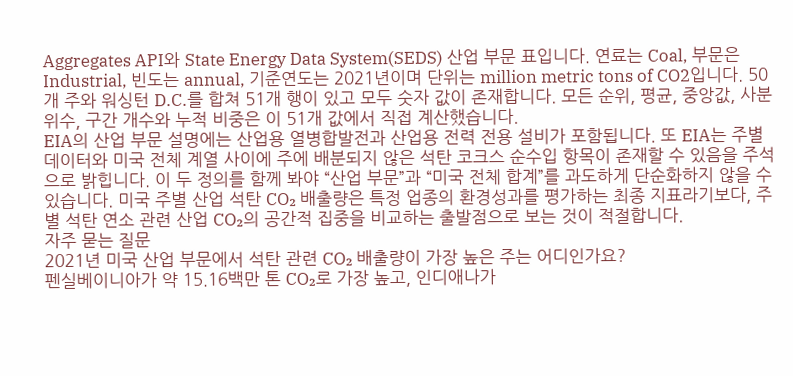Aggregates API와 State Energy Data System(SEDS) 산업 부문 표입니다. 연료는 Coal, 부문은 Industrial, 빈도는 annual, 기준연도는 2021년이며 단위는 million metric tons of CO2입니다. 50개 주와 워싱턴 D.C.를 합쳐 51개 행이 있고 모두 숫자 값이 존재합니다. 모든 순위, 평균, 중앙값, 사분위수, 구간 개수와 누적 비중은 이 51개 값에서 직접 계산했습니다.
EIA의 산업 부문 설명에는 산업용 열병합발전과 산업용 전력 전용 설비가 포함됩니다. 또 EIA는 주별 데이터와 미국 전체 계열 사이에 주에 배분되지 않은 석탄 코크스 순수입 항목이 존재할 수 있음을 주석으로 밝힙니다. 이 두 정의를 함께 봐야 “산업 부문”과 “미국 전체 합계”를 과도하게 단순화하지 않을 수 있습니다. 미국 주별 산업 석탄 CO₂ 배출량은 특정 업종의 환경성과를 평가하는 최종 지표라기보다, 주별 석탄 연소 관련 산업 CO₂의 공간적 집중을 비교하는 출발점으로 보는 것이 적절합니다.
자주 묻는 질문
2021년 미국 산업 부문에서 석탄 관련 CO₂ 배출량이 가장 높은 주는 어디인가요?
펜실베이니아가 약 15.16백만 톤 CO₂로 가장 높고, 인디애나가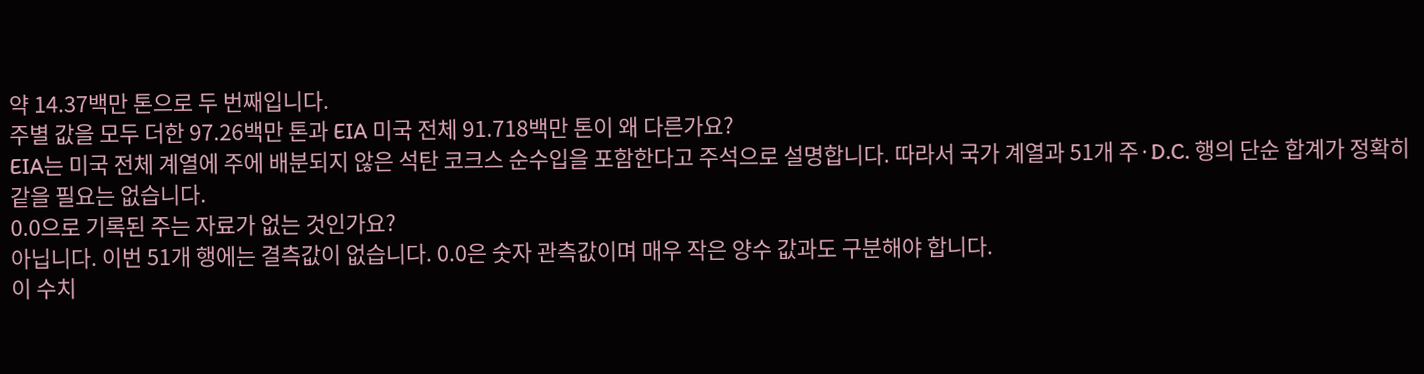약 14.37백만 톤으로 두 번째입니다.
주별 값을 모두 더한 97.26백만 톤과 EIA 미국 전체 91.718백만 톤이 왜 다른가요?
EIA는 미국 전체 계열에 주에 배분되지 않은 석탄 코크스 순수입을 포함한다고 주석으로 설명합니다. 따라서 국가 계열과 51개 주·D.C. 행의 단순 합계가 정확히 같을 필요는 없습니다.
0.0으로 기록된 주는 자료가 없는 것인가요?
아닙니다. 이번 51개 행에는 결측값이 없습니다. 0.0은 숫자 관측값이며 매우 작은 양수 값과도 구분해야 합니다.
이 수치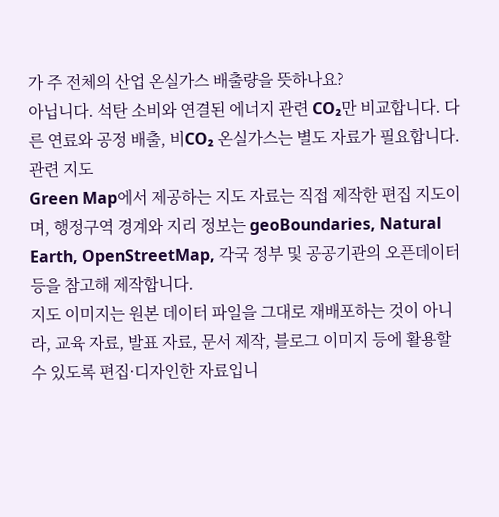가 주 전체의 산업 온실가스 배출량을 뜻하나요?
아닙니다. 석탄 소비와 연결된 에너지 관련 CO₂만 비교합니다. 다른 연료와 공정 배출, 비CO₂ 온실가스는 별도 자료가 필요합니다.
관련 지도
Green Map에서 제공하는 지도 자료는 직접 제작한 편집 지도이며, 행정구역 경계와 지리 정보는 geoBoundaries, Natural Earth, OpenStreetMap, 각국 정부 및 공공기관의 오픈데이터 등을 참고해 제작합니다.
지도 이미지는 원본 데이터 파일을 그대로 재배포하는 것이 아니라, 교육 자료, 발표 자료, 문서 제작, 블로그 이미지 등에 활용할 수 있도록 편집·디자인한 자료입니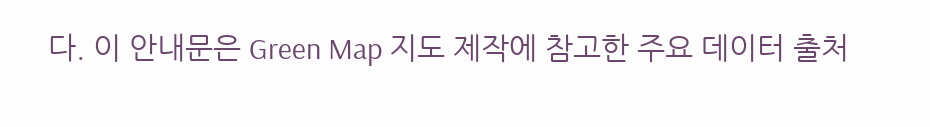다. 이 안내문은 Green Map 지도 제작에 참고한 주요 데이터 출처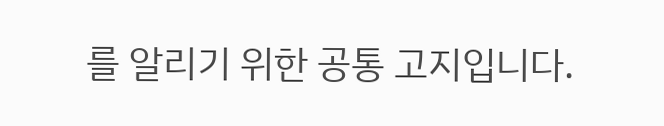를 알리기 위한 공통 고지입니다.